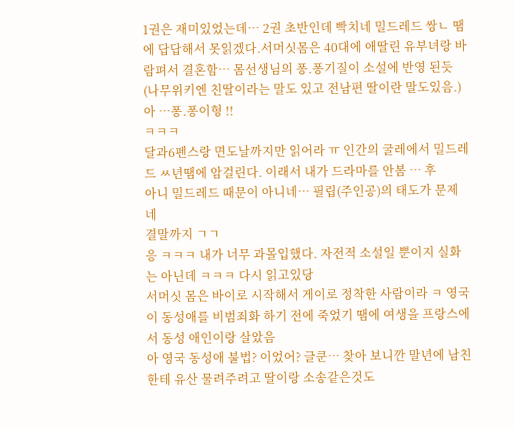1권은 재미있었는데… 2권 초반인데 빡치네 밀드레드 쌍ㄴ 땜에 답답해서 못읽겠다.서머싯몸은 40대에 애딸린 유부녀랑 바람펴서 결혼함… 몸선생님의 퐁.퐁기질이 소설에 반영 된듯 (나무위키엔 친딸이라는 말도 있고 전남편 딸이란 말도있음.)아 …퐁.퐁이형 !!
ㅋㅋㅋ
달과6펜스랑 면도날까지만 읽어라 ㅠ 인간의 굴레에서 밀드레드 ㅆ년땜에 암걸린다. 이래서 내가 드라마를 안봄 … 후
아니 밀드레드 때문이 아니네… 필립(주인공)의 태도가 문제네
결말까지 ㄱㄱ
응 ㅋㅋㅋ 내가 너무 과몰입했다. 자전적 소설일 뿐이지 실화는 아닌데 ㅋㅋㅋ 다시 읽고있당
서머싯 몸은 바이로 시작해서 게이로 정착한 사람이라 ㅋ 영국이 동성애를 비범죄화 하기 전에 죽었기 땜에 여생을 프랑스에서 동성 애인이랑 살았음
아 영국 동성애 불법? 이었어? 글쿤… 찾아 보니깐 말년에 남친한테 유산 물려주려고 딸이랑 소송같은것도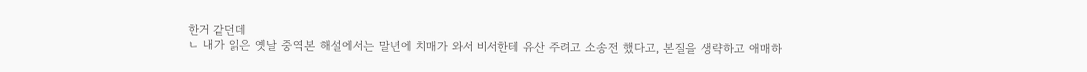한거 같던데
ㄴ 내가 읽은 옛날 중역본 해설에서는 말년에 치매가 와서 비서한테 유산 주려고 소송전 했다고, 본질을 생략하고 애매하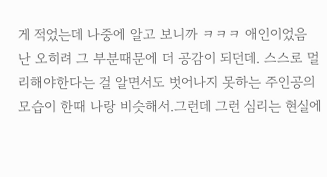게 적었는데 나중에 알고 보니까 ㅋㅋㅋ 애인이었음
난 오히려 그 부분때문에 더 공감이 되던데. 스스로 멀리해야한다는 걸 알면서도 벗어나지 못하는 주인공의 모습이 한때 나랑 비슷해서.그런데 그런 심리는 현실에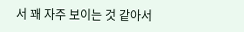서 꽤 자주 보이는 것 같아서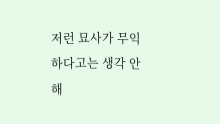저런 묘사가 무익하다고는 생각 안해